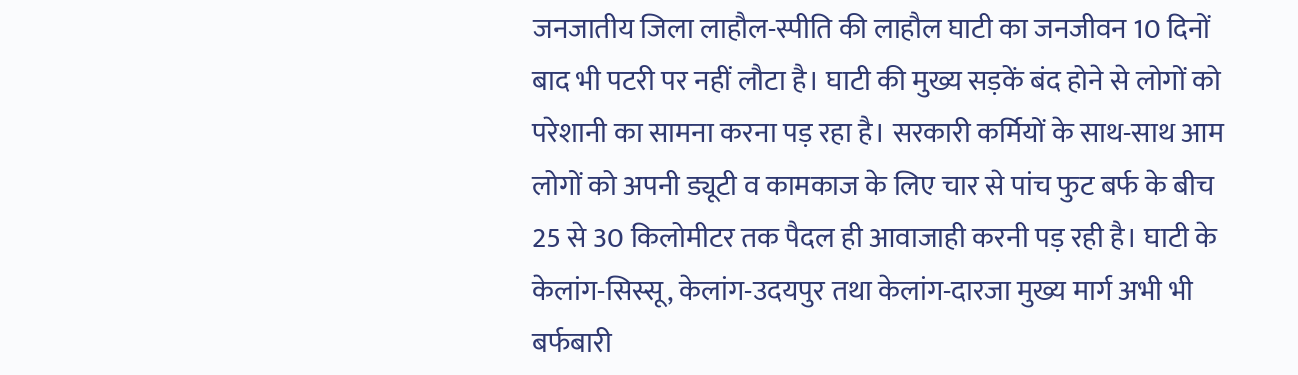जनजातीय जिला लाहौल-स्पीति की लाहौल घाटी का जनजीवन 10 दिनों बाद भी पटरी पर नहीं लौटा है। घाटी की मुख्य सड़कें बंद होने से लोगों को परेशानी का सामना करना पड़ रहा है। सरकारी कर्मियों के साथ-साथ आम लोगों को अपनी ड्यूटी व कामकाज के लिए चार से पांच फुट बर्फ के बीच 25 से 30 किलोमीटर तक पैदल ही आवाजाही करनी पड़ रही है। घाटी के केलांग-सिस्सू, केलांग-उदयपुर तथा केलांग-दारजा मुख्य मार्ग अभी भी बर्फबारी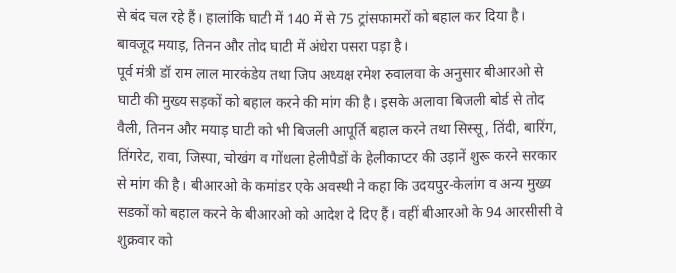से बंद चल रहे हैं। हालांकि घाटी में 140 में से 75 ट्रांसफामरों को बहाल कर दिया है। बावजूद मयाड़, तिनन और तोद घाटी में अंधेरा पसरा पड़ा है।
पूर्व मंत्री डॉ राम लाल मारकंडेय तथा जिप अध्यक्ष रमेश रुवालवा के अनुसार बीआरओ से घाटी की मुख्य सड़कों को बहाल करने की मांग की है। इसके अलावा बिजली बोर्ड से तोद वैली, तिनन और मयाड़ घाटी को भी बिजली आपूर्ति बहाल करने तथा सिस्सू, तिंदी, बारिंग, तिंगरेट, रावा, जिस्पा, चोखंग व गोंधला हेलीपैडों के हेलीकाप्टर की उड़ानें शुरू करने सरकार से मांग की है। बीआरओ के कमांडर एके अवस्थी ने कहा कि उदयपुर-केलांग व अन्य मुख्य सडकों को बहाल करने के बीआरओ को आदेश दे दिए हैं। वहीं बीआरओ के 94 आरसीसी वे शुक्रवार को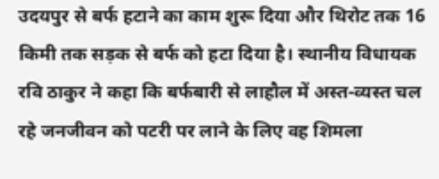उदयपुर से बर्फ हटाने का काम शुरू दिया और थिरोट तक 16 किमी तक सड़क से बर्फ को हटा दिया है। स्थानीय विधायक रवि ठाकुर ने कहा कि बर्फबारी से लाहौल में अस्त-व्यस्त चल रहे जनजीवन को पटरी पर लाने के लिए वह शिमला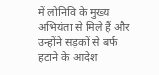में लोनिवि के मुख्य अभियंता से मिले हैं और उन्होंने सड़कों से बर्फ हटाने के आदेश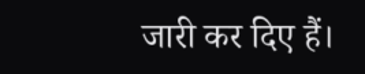जारी कर दिए हैं।